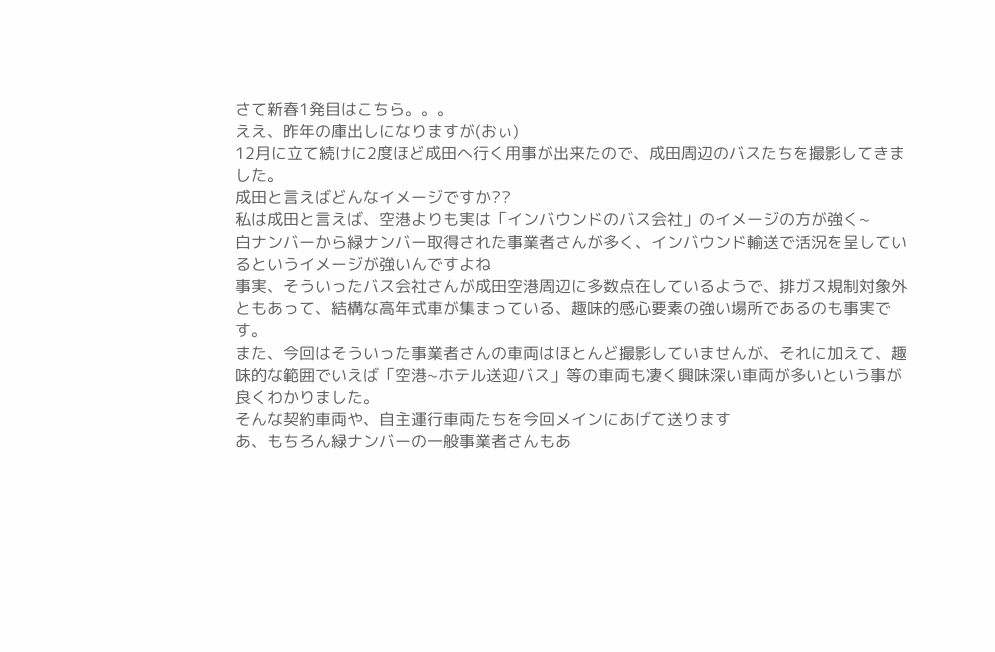さて新春1発目はこちら。。。
ええ、昨年の庫出しになりますが(おぃ)
12月に立て続けに2度ほど成田へ行く用事が出来たので、成田周辺のバスたちを撮影してきました。
成田と言えばどんなイメージですか??
私は成田と言えば、空港よりも実は「インバウンドのバス会社」のイメージの方が強く~
白ナンバーから緑ナンバー取得された事業者さんが多く、インバウンド輸送で活況を呈しているというイメージが強いんですよね
事実、そういったバス会社さんが成田空港周辺に多数点在しているようで、排ガス規制対象外ともあって、結構な高年式車が集まっている、趣味的感心要素の強い場所であるのも事実です。
また、今回はそういった事業者さんの車両はほとんど撮影していませんが、それに加えて、趣味的な範囲でいえば「空港~ホテル送迎バス」等の車両も凄く興味深い車両が多いという事が良くわかりました。
そんな契約車両や、自主運行車両たちを今回メインにあげて送ります
あ、もちろん緑ナンバーの一般事業者さんもあ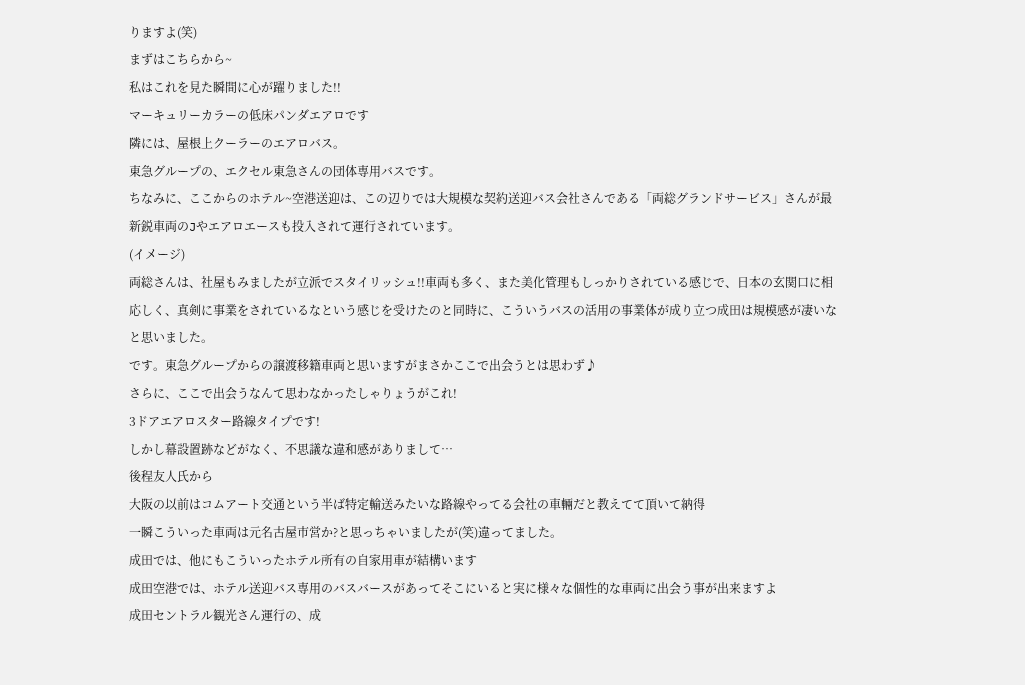りますよ(笑)
まずはこちらから~
私はこれを見た瞬間に心が躍りました!!
マーキュリーカラーの低床パンダエアロです
隣には、屋根上クーラーのエアロバス。
東急グループの、エクセル東急さんの団体専用バスです。
ちなみに、ここからのホテル~空港送迎は、この辺りでは大規模な契約送迎バス会社さんである「両総グランドサービス」さんが最新鋭車両のJやエアロエースも投入されて運行されています。
(イメージ)
両総さんは、社屋もみましたが立派でスタイリッシュ!!車両も多く、また美化管理もしっかりされている感じで、日本の玄関口に相応しく、真剣に事業をされているなという感じを受けたのと同時に、こういうバスの活用の事業体が成り立つ成田は規模感が凄いなと思いました。
です。東急グループからの譲渡移籍車両と思いますがまさかここで出会うとは思わず♪
さらに、ここで出会うなんて思わなかったしゃりょうがこれ!
3ドアエアロスター路線タイプです!
しかし幕設置跡などがなく、不思議な違和感がありまして…
後程友人氏から
大阪の以前はコムアート交通という半ば特定輸送みたいな路線やってる会社の車輛だと教えてて頂いて納得
一瞬こういった車両は元名古屋市営か?と思っちゃいましたが(笑)違ってました。
成田では、他にもこういったホテル所有の自家用車が結構います
成田空港では、ホテル送迎バス専用のバスバースがあってそこにいると実に様々な個性的な車両に出会う事が出来ますよ
成田セントラル観光さん運行の、成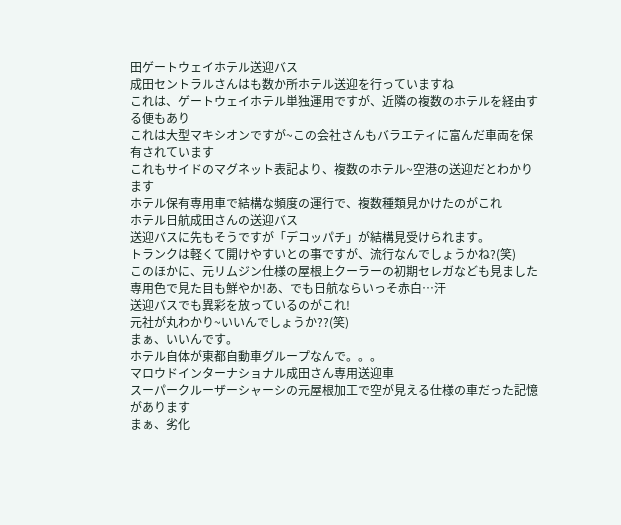田ゲートウェイホテル送迎バス
成田セントラルさんはも数か所ホテル送迎を行っていますね
これは、ゲートウェイホテル単独運用ですが、近隣の複数のホテルを経由する便もあり
これは大型マキシオンですが~この会社さんもバラエティに富んだ車両を保有されています
これもサイドのマグネット表記より、複数のホテル~空港の送迎だとわかります
ホテル保有専用車で結構な頻度の運行で、複数種類見かけたのがこれ
ホテル日航成田さんの送迎バス
送迎バスに先もそうですが「デコッパチ」が結構見受けられます。
トランクは軽くて開けやすいとの事ですが、流行なんでしょうかね?(笑)
このほかに、元リムジン仕様の屋根上クーラーの初期セレガなども見ました
専用色で見た目も鮮やか!あ、でも日航ならいっそ赤白…汗
送迎バスでも異彩を放っているのがこれ!
元社が丸わかり~いいんでしょうか??(笑)
まぁ、いいんです。
ホテル自体が東都自動車グループなんで。。。
マロウドインターナショナル成田さん専用送迎車
スーパークルーザーシャーシの元屋根加工で空が見える仕様の車だった記憶があります
まぁ、劣化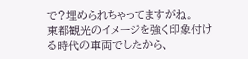で?埋められちゃってますがね。
東都観光のイメージを強く印象付ける時代の車両でしたから、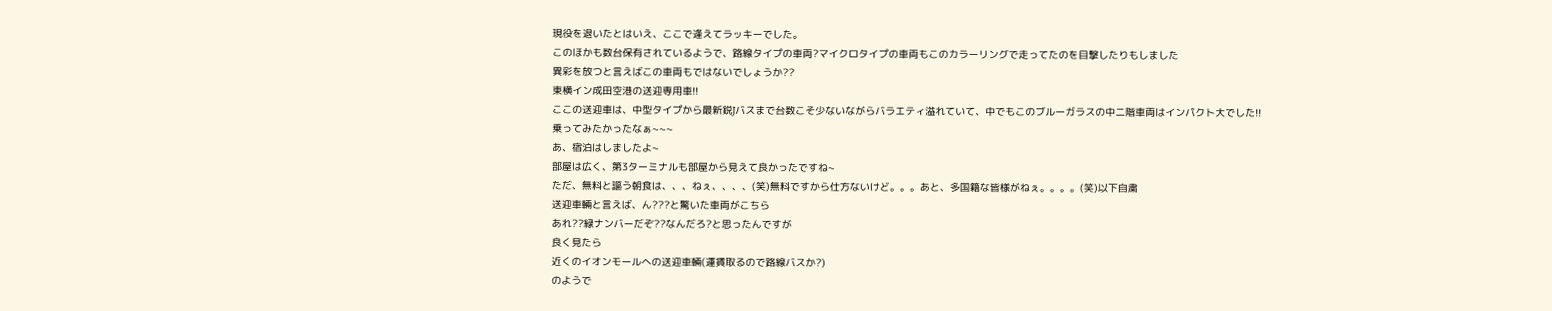現役を退いたとはいえ、ここで逢えてラッキーでした。
このほかも数台保有されているようで、路線タイプの車両?マイクロタイプの車両もこのカラーリングで走ってたのを目撃したりもしました
異彩を放つと言えばこの車両もではないでしょうか??
東横イン成田空港の送迎専用車!!
ここの送迎車は、中型タイプから最新鋭Jバスまで台数こそ少ないながらバラエティ溢れていて、中でもこのブルーガラスの中二階車両はインパクト大でした!!
乗ってみたかったなぁ~~~
あ、宿泊はしましたよ~
部屋は広く、第3ターミナルも部屋から見えて良かったですね~
ただ、無料と謳う朝食は、、、ねぇ、、、、(笑)無料ですから仕方ないけど。。。あと、多国籍な皆様がねぇ。。。。(笑)以下自粛
送迎車輛と言えば、ん???と驚いた車両がこちら
あれ??緑ナンバーだぞ??なんだろ?と思ったんですが
良く見たら
近くのイオンモールへの送迎車輛(運賃取るので路線バスか?)
のようで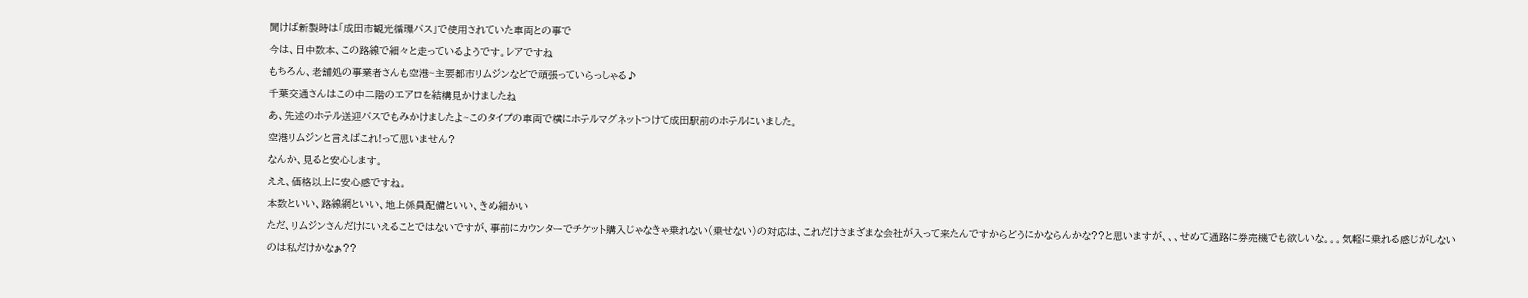聞けば新製時は「成田市観光循環バス」で使用されていた車両との事で
今は、日中数本、この路線で細々と走っているようです。レアですね
もちろん、老舗処の事業者さんも空港~主要都市リムジンなどで頑張っていらっしゃる♪
千葉交通さんはこの中二階のエアロを結構見かけましたね
あ、先述のホテル送迎バスでもみかけましたよ~このタイプの車両で横にホテルマグネットつけて成田駅前のホテルにいました。
空港リムジンと言えばこれ!って思いません?
なんか、見ると安心します。
ええ、価格以上に安心感ですね。
本数といい、路線網といい、地上係員配備といい、きめ細かい
ただ、リムジンさんだけにいえることではないですが、事前にカウンターでチケット購入じゃなきゃ乗れない(乗せない)の対応は、これだけさまざまな会社が入って来たんですからどうにかならんかな??と思いますが、、、せめて通路に券売機でも欲しいな。。。気軽に乗れる感じがしないのは私だけかなぁ??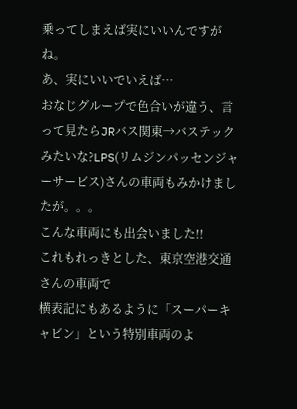乗ってしまえば実にいいんですがね。
あ、実にいいでいえば…
おなじグループで色合いが違う、言って見たらJRバス関東→バステックみたいな?LPS(リムジンパッセンジャーサービス)さんの車両もみかけましたが。。。
こんな車両にも出会いました!!
これもれっきとした、東京空港交通さんの車両で
横表記にもあるように「スーパーキャビン」という特別車両のよ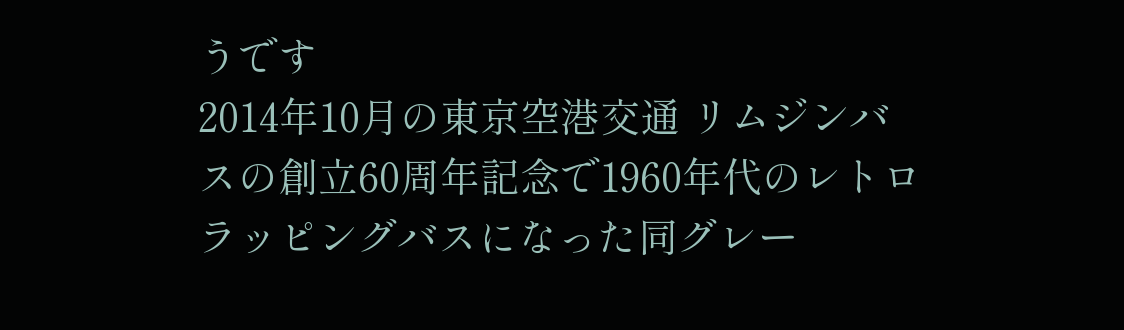うです
2014年10月の東京空港交通 リムジンバスの創立60周年記念で1960年代のレトロラッピングバスになった同グレー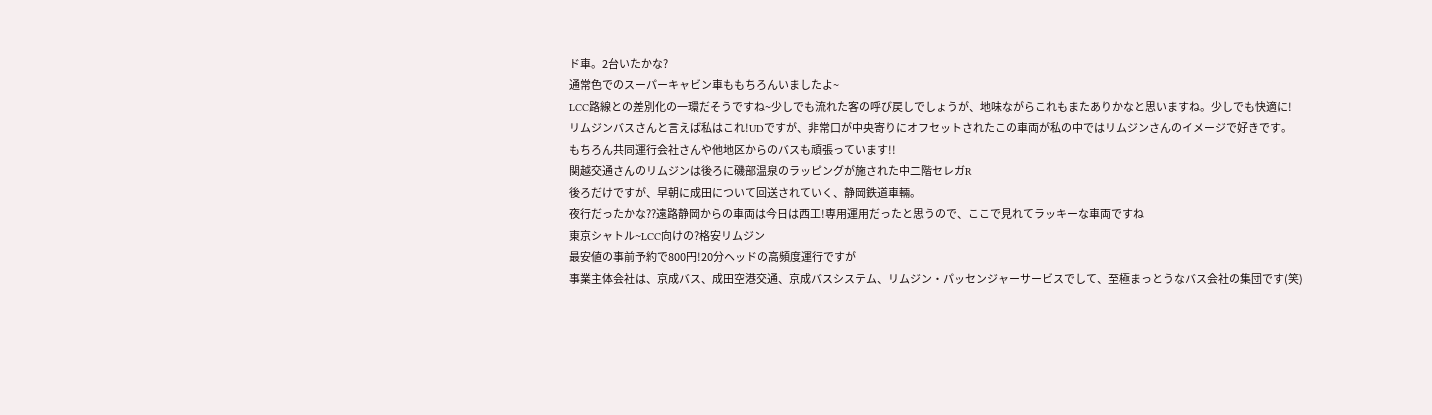ド車。2台いたかな?
通常色でのスーパーキャビン車ももちろんいましたよ~
LCC路線との差別化の一環だそうですね~少しでも流れた客の呼び戻しでしょうが、地味ながらこれもまたありかなと思いますね。少しでも快適に!
リムジンバスさんと言えば私はこれ!UDですが、非常口が中央寄りにオフセットされたこの車両が私の中ではリムジンさんのイメージで好きです。
もちろん共同運行会社さんや他地区からのバスも頑張っています!!
関越交通さんのリムジンは後ろに磯部温泉のラッピングが施された中二階セレガR
後ろだけですが、早朝に成田について回送されていく、静岡鉄道車輛。
夜行だったかな??遠路静岡からの車両は今日は西工!専用運用だったと思うので、ここで見れてラッキーな車両ですね
東京シャトル~LCC向けの?格安リムジン
最安値の事前予約で800円!20分ヘッドの高頻度運行ですが
事業主体会社は、京成バス、成田空港交通、京成バスシステム、リムジン・パッセンジャーサービスでして、至極まっとうなバス会社の集団です(笑)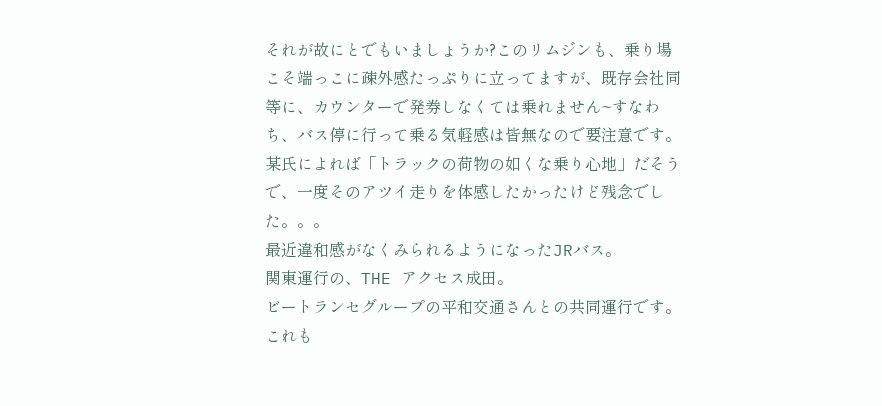それが故にとでもいましょうか?このリムジンも、乗り場こそ端っこに疎外感たっぷりに立ってますが、既存会社同等に、カウンターで発券しなくては乗れません~すなわち、バス停に行って乗る気軽感は皆無なので要注意です。
某氏によれば「トラックの荷物の如くな乗り心地」だそうで、一度そのアツイ走りを体感したかったけど残念でした。。。
最近違和感がなくみられるようになったJRバス。
関東運行の、THE アクセス成田。
ビートランセグループの平和交通さんとの共同運行です。
これも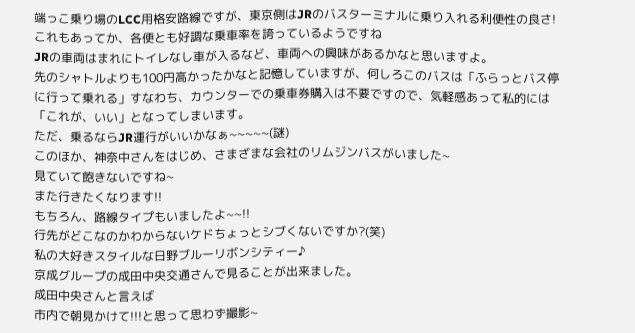端っこ乗り場のLCC用格安路線ですが、東京側はJRのバスターミナルに乗り入れる利便性の良さ!
これもあってか、各便とも好調な乗車率を誇っているようですね
JRの車両はまれにトイレなし車が入るなど、車両への興味があるかなと思いますよ。
先のシャトルよりも100円高かったかなと記憶していますが、何しろこのバスは「ふらっとバス停に行って乗れる」すなわち、カウンターでの乗車券購入は不要ですので、気軽感あって私的には「これが、いい」となってしまいます。
ただ、乗るならJR運行がいいかなぁ~~~~~(謎)
このほか、神奈中さんをはじめ、さまざまな会社のリムジンバスがいました~
見ていて飽きないですね~
また行きたくなります!!
もちろん、路線タイプもいましたよ~~!!
行先がどこなのかわからないケドちょっとシブくないですか?(笑)
私の大好きスタイルな日野ブルーリボンシティー♪
京成グループの成田中央交通さんで見ることが出来ました。
成田中央さんと言えば
市内で朝見かけて!!!と思って思わず撮影~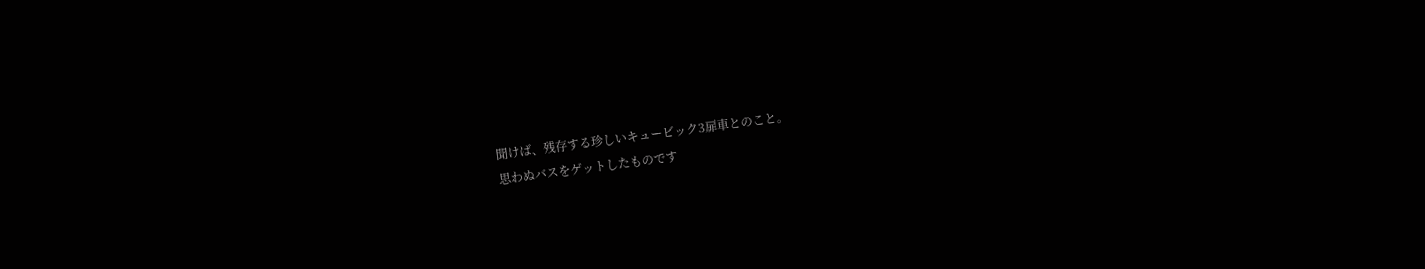聞けば、残存する珍しいキュービック3扉車とのこと。
思わぬバスをゲットしたものです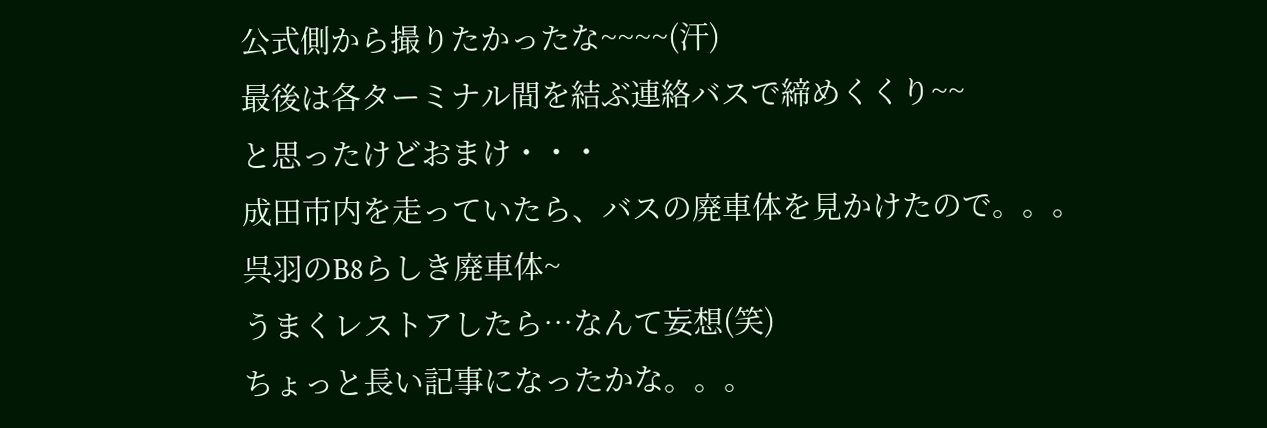公式側から撮りたかったな~~~~(汗)
最後は各ターミナル間を結ぶ連絡バスで締めくくり~~
と思ったけどおまけ・・・
成田市内を走っていたら、バスの廃車体を見かけたので。。。
呉羽のB8らしき廃車体~
うまくレストアしたら…なんて妄想(笑)
ちょっと長い記事になったかな。。。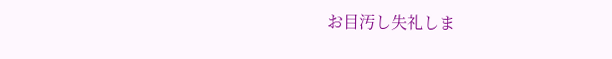お目汚し失礼しま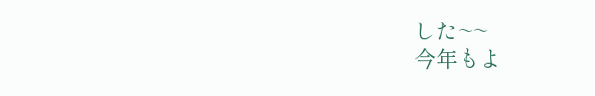した~~
今年もよ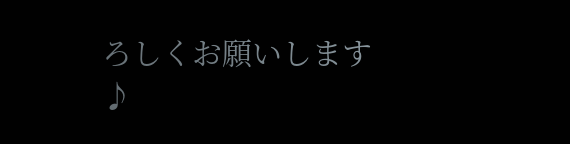ろしくお願いします♪